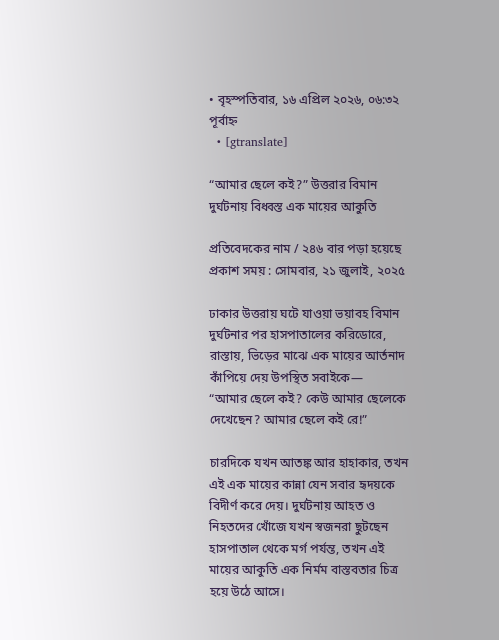• বৃহস্পতিবার, ১৬ এপ্রিল ২০২৬, ০৬:৩২ পূর্বাহ্ন
  • [gtranslate]

“আমার ছেলে কই?” উত্তরার বিমান দুর্ঘটনায় বিধ্বস্ত এক মায়ের আকুতি

প্রতিবেদকের নাম / ২৪৬ বার পড়া হয়েছে
প্রকাশ সময় : সোমবার, ২১ জুলাই, ২০২৫

ঢাকার উত্তরায় ঘটে যাওয়া ভয়াবহ বিমান দুর্ঘটনার পর হাসপাতালের করিডোরে, রাস্তায়, ভিড়ের মাঝে এক মায়ের আর্তনাদ কাঁপিয়ে দেয় উপস্থিত সবাইকে—
“আমার ছেলে কই? কেউ আমার ছেলেকে দেখেছেন? আমার ছেলে কই রে!”

চারদিকে যখন আতঙ্ক আর হাহাকার, তখন এই এক মায়ের কান্না যেন সবার হৃদয়কে বিদীর্ণ করে দেয়। দুর্ঘটনায় আহত ও নিহতদের খোঁজে যখন স্বজনরা ছুটছেন হাসপাতাল থেকে মর্গ পর্যন্ত, তখন এই মায়ের আকুতি এক নির্মম বাস্তবতার চিত্র হয়ে উঠে আসে।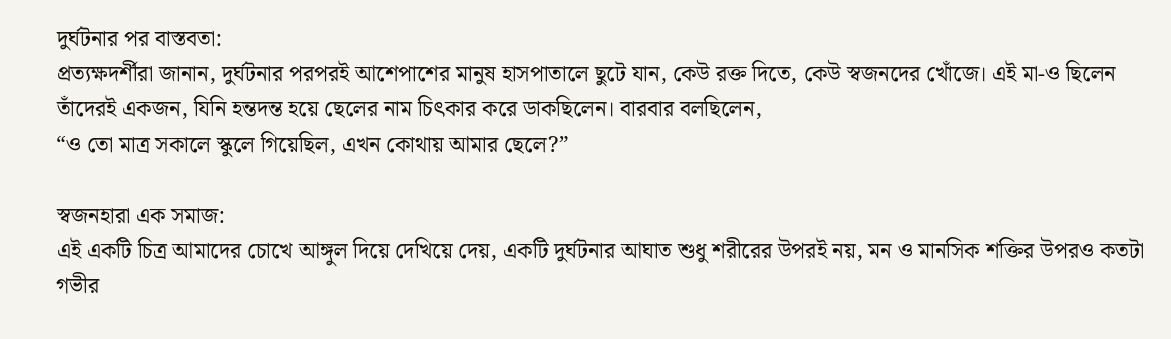দুর্ঘটনার পর বাস্তবতা:
প্রত্যক্ষদর্শীরা জানান, দুর্ঘটনার পরপরই আশেপাশের মানুষ হাসপাতালে ছুটে যান, কেউ রক্ত দিতে, কেউ স্বজনদের খোঁজে। এই মা-ও ছিলেন তাঁদেরই একজন, যিনি হন্তদন্ত হয়ে ছেলের নাম চিৎকার করে ডাকছিলেন। বারবার বলছিলেন,
“ও তো মাত্র সকালে স্কুলে গিয়েছিল, এখন কোথায় আমার ছেলে?”

স্বজনহারা এক সমাজ:
এই একটি চিত্র আমাদের চোখে আঙ্গুল দিয়ে দেখিয়ে দেয়, একটি দুর্ঘটনার আঘাত শুধু শরীরের উপরই নয়, মন ও মানসিক শক্তির উপরও কতটা গভীর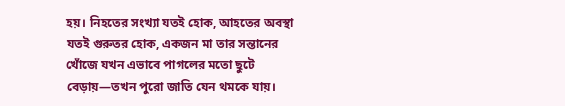হয়। নিহতের সংখ্যা যতই হোক, আহতের অবস্থা যতই গুরুতর হোক, একজন মা তার সন্তানের খোঁজে যখন এভাবে পাগলের মতো ছুটে বেড়ায়—তখন পুরো জাতি যেন থমকে যায়।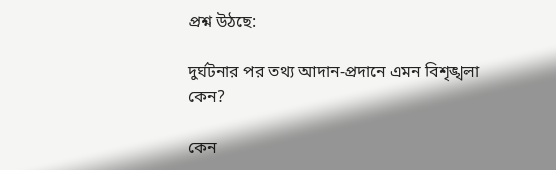প্রশ্ন উঠছে:

দুর্ঘটনার পর তথ্য আদান-প্রদানে এমন বিশৃঙ্খলা কেন?

কেন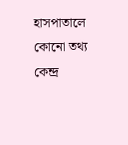হাসপাতালে কোনো তথ্য কেন্দ্র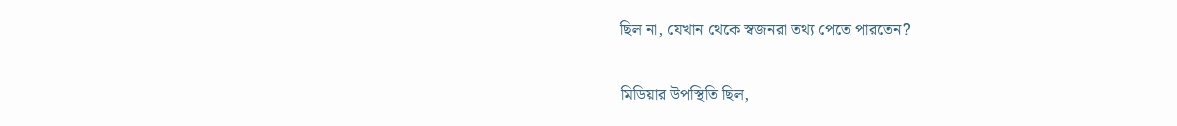ছিল না, যেখান থেকে স্বজনরা তথ্য পেতে পারতেন?

মিডিয়ার উপস্থিতি ছিল,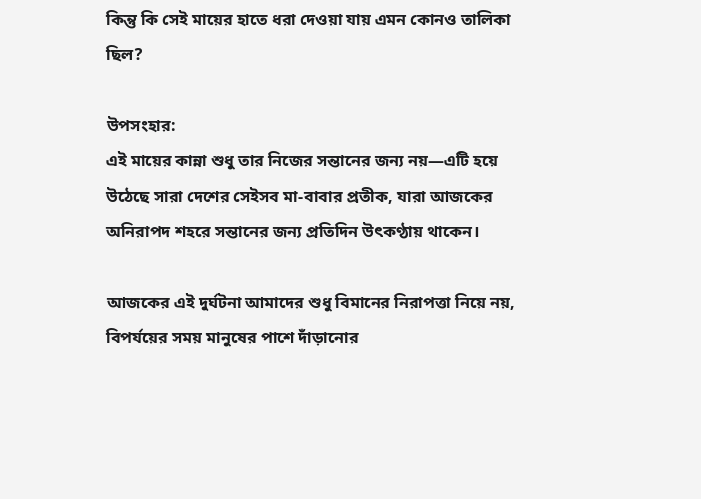কিন্তু কি সেই মায়ের হাতে ধরা দেওয়া যায় এমন কোনও তালিকা ছিল?

উপসংহার:
এই মায়ের কান্না শুধু তার নিজের সন্তানের জন্য নয়—এটি হয়ে উঠেছে সারা দেশের সেইসব মা-বাবার প্রতীক, যারা আজকের অনিরাপদ শহরে সন্তানের জন্য প্রতিদিন উৎকণ্ঠায় থাকেন।

আজকের এই দুর্ঘটনা আমাদের শুধু বিমানের নিরাপত্তা নিয়ে নয়, বিপর্যয়ের সময় মানুষের পাশে দাঁড়ানোর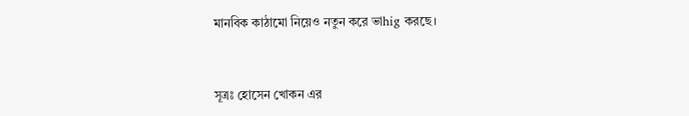মানবিক কাঠামো নিয়েও নতুন করে ভাhig করছে।


সূত্রঃ হোসেন খোকন এর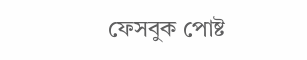ফেসবুক পোষ্ট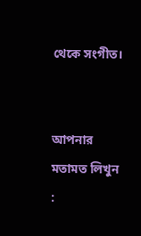থেকে সংগীত।


আপনার মতামত লিখুন :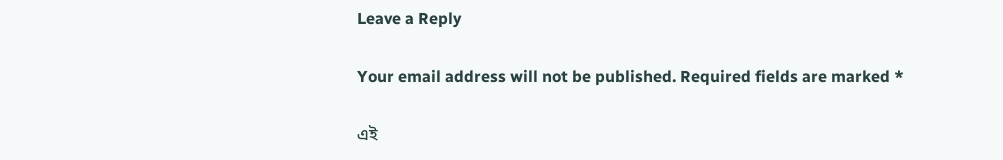Leave a Reply

Your email address will not be published. Required fields are marked *

এই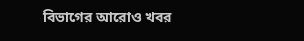বিভাগের আরোও খবর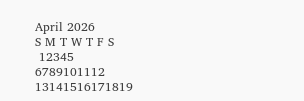April 2026
S M T W T F S
 12345
6789101112
13141516171819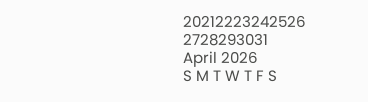20212223242526
2728293031
April 2026
S M T W T F S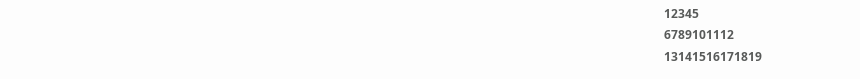12345
6789101112
13141516171819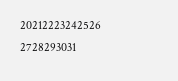20212223242526
2728293031